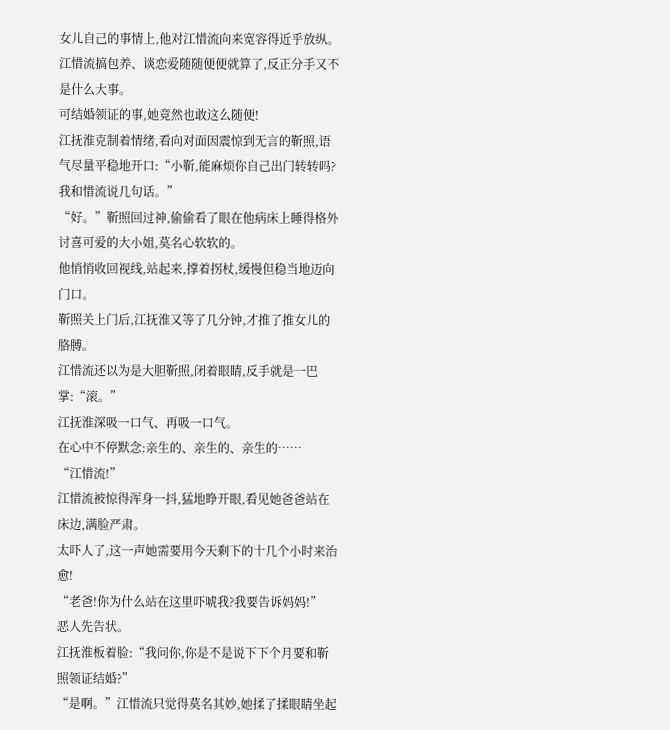女儿自己的事情上,他对江惜流向来宽容得近乎放纵。
江惜流搞包养、谈恋爱随随便便就算了,反正分手又不是什么大事。
可结婚领证的事,她竟然也敢这么随便!
江抚淮克制着情绪,看向对面因震惊到无言的靳照,语气尽量平稳地开口:“小靳,能麻烦你自己出门转转吗?我和惜流说几句话。”
“好。”靳照回过神,偷偷看了眼在他病床上睡得格外讨喜可爱的大小姐,莫名心软软的。
他悄悄收回视线,站起来,撑着拐杖,缓慢但稳当地迈向门口。
靳照关上门后,江抚淮又等了几分钟,才推了推女儿的胳膊。
江惜流还以为是大胆靳照,闭着眼睛,反手就是一巴掌:“滚。”
江抚淮深吸一口气、再吸一口气。
在心中不停默念:亲生的、亲生的、亲生的……
“江惜流!”
江惜流被惊得浑身一抖,猛地睁开眼,看见她爸爸站在床边,满脸严肃。
太吓人了,这一声她需要用今天剩下的十几个小时来治愈!
“老爸!你为什么站在这里吓唬我?我要告诉妈妈!”
恶人先告状。
江抚淮板着脸:“我问你,你是不是说下下个月要和靳照领证结婚?”
“是啊。”江惜流只觉得莫名其妙,她揉了揉眼睛坐起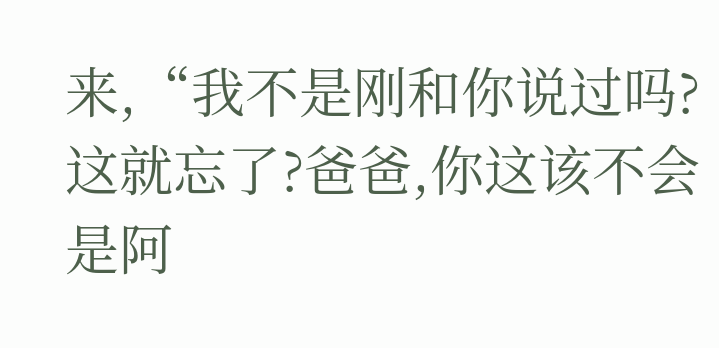来,“我不是刚和你说过吗?这就忘了?爸爸,你这该不会是阿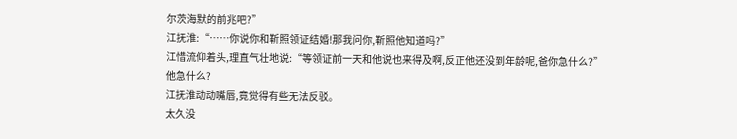尔茨海默的前兆吧?”
江抚淮:“……你说你和靳照领证结婚!那我问你,靳照他知道吗?”
江惜流仰着头,理直气壮地说:“等领证前一天和他说也来得及啊,反正他还没到年龄呢,爸你急什么?”
他急什么?
江抚淮动动嘴唇,竟觉得有些无法反驳。
太久没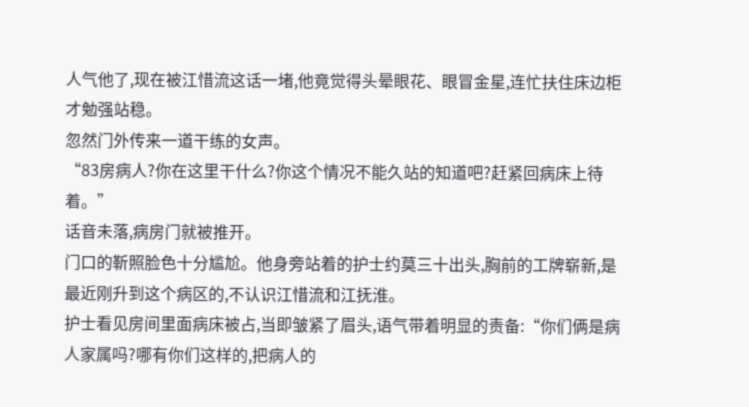人气他了,现在被江惜流这话一堵,他竟觉得头晕眼花、眼冒金星,连忙扶住床边柜才勉强站稳。
忽然门外传来一道干练的女声。
“83房病人?你在这里干什么?你这个情况不能久站的知道吧?赶紧回病床上待着。”
话音未落,病房门就被推开。
门口的靳照脸色十分尴尬。他身旁站着的护士约莫三十出头,胸前的工牌崭新,是最近刚升到这个病区的,不认识江惜流和江抚淮。
护士看见房间里面病床被占,当即皱紧了眉头,语气带着明显的责备:“你们俩是病人家属吗?哪有你们这样的,把病人的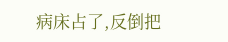病床占了,反倒把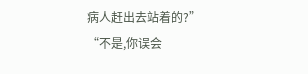病人赶出去站着的?”
“不是,你误会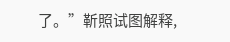了。”靳照试图解释,